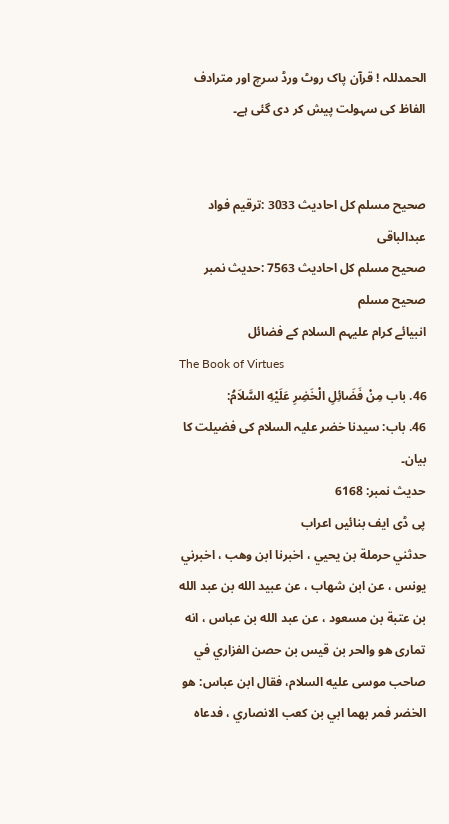الحمدللہ ! قرآن پاک روٹ ورڈ سرچ اور مترادف الفاظ کی سہولت پیش کر دی گئی ہے۔


صحيح مسلم کل احادیث 3033 :ترقیم فواد عبدالباقی
صحيح مسلم کل احادیث 7563 :حدیث نمبر
صحيح مسلم
انبیائے کرام علیہم السلام کے فضائل
The Book of Virtues
46. باب مِنْ فَضَائِلِ الْخَضِرِ عَلَيْهِ السَّلاَمُ:
46. باب: سیدنا خضر علیہ السلام کی فضیلت کا بیان۔
حدیث نمبر: 6168
پی ڈی ایف بنائیں اعراب
حدثني حرملة بن يحيي ، اخبرنا ابن وهب ، اخبرني يونس ، عن ابن شهاب ، عن عبيد الله بن عبد الله بن عتبة بن مسعود ، عن عبد الله بن عباس ، انه تمارى هو والحر بن قيس بن حصن الفزاري في صاحب موسى عليه السلام، فقال ابن عباس: هو الخضر فمر بهما ابي بن كعب الانصاري ، فدعاه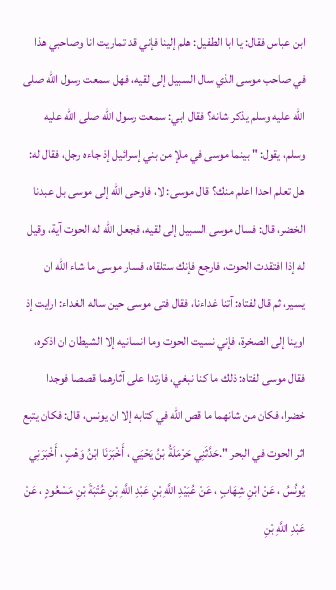ابن عباس فقال: يا ابا الطفيل: هلم إلينا فإني قد تماريت انا وصاحبي هذا في صاحب موسى الذي سال السبيل إلى لقيه، فهل سمعت رسول الله صلى الله عليه وسلم يذكر شانه؟ فقال ابي: سمعت رسول الله صلى الله عليه وسلم، يقول: " بينما موسى في ملإ من بني إسرائيل إذ جاءه رجل، فقال له: هل تعلم احدا اعلم منك؟ قال موسى: لا، فاوحى الله إلى موسى بل عبدنا الخضر، قال: فسال موسى السبيل إلى لقيه، فجعل الله له الحوت آية، وقيل له إذا افتقدت الحوت، فارجع فإنك ستلقاه، فسار موسى ما شاء الله ان يسير، ثم قال لفتاه: آتنا غداءنا، فقال فتى موسى حين ساله الغداء: ارايت إذ اوينا إلى الصخرة، فإني نسيت الحوت وما انسانيه إلا الشيطان ان اذكره، فقال موسى لفتاه: ذلك ما كنا نبغي، فارتدا على آثارهما قصصا فوجدا خضرا، فكان من شانهما ما قص الله في كتابه إلا ان يونس، قال: فكان يتبع اثر الحوت في البحر ".حَدَّثَنِي حَرْمَلَةُ بْنُ يَحْيَي ، أَخْبَرَنَا ابْنُ وَهْبٍ ، أَخْبَرَنِي يُونُسُ ، عَنْ ابْنِ شِهَابٍ ، عَنْ عُبَيْدِ اللَّهِ بْنِ عَبْدِ اللَّهِ بْنِ عُتْبَةَ بْنِ مَسْعُودٍ ، عَنْ عَبْدِ اللَّهِ بْنِ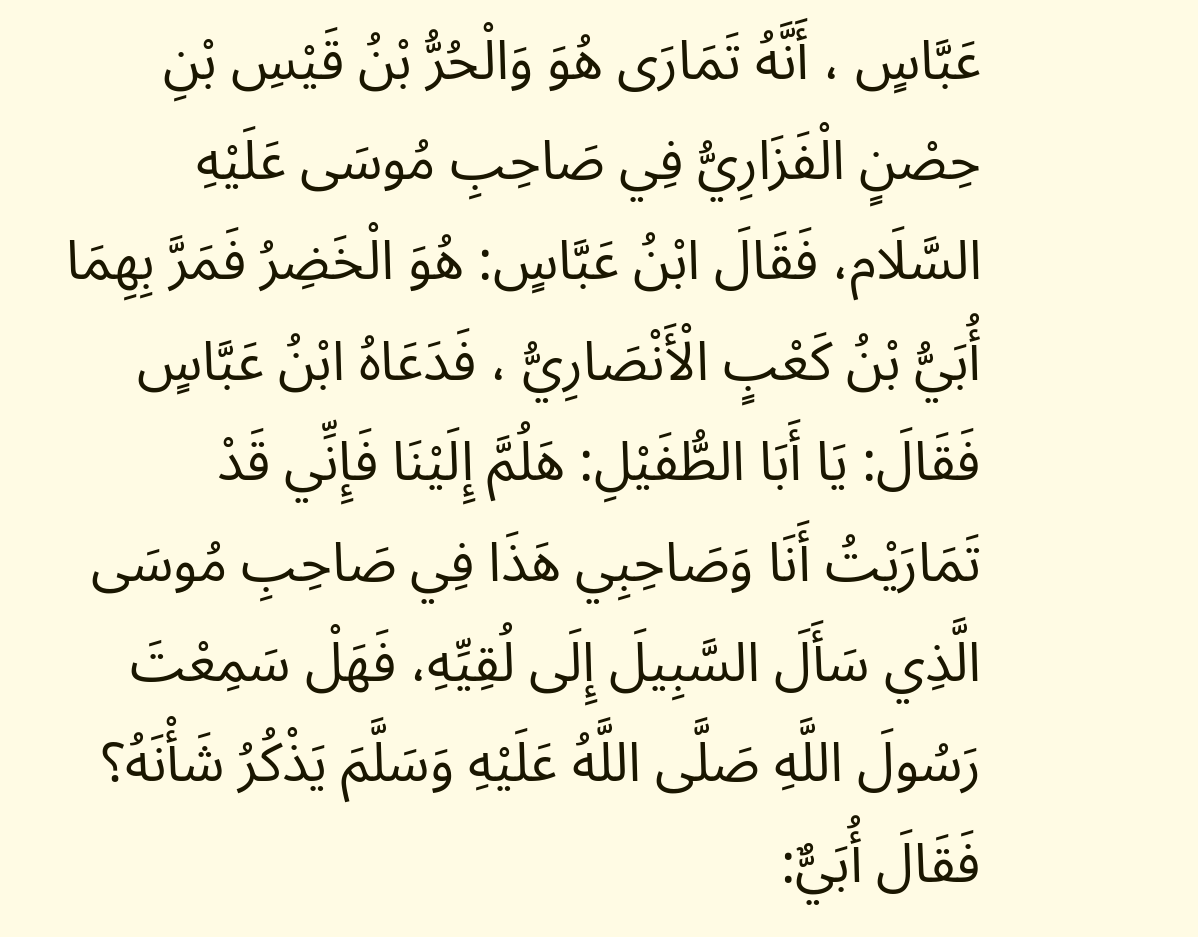عَبَّاسٍ ، أَنَّهُ تَمَارَى هُوَ وَالْحُرُّ بْنُ قَيْسِ بْنِ حِصْنٍ الْفَزَارِيُّ فِي صَاحِبِ مُوسَى عَلَيْهِ السَّلَام، فَقَالَ ابْنُ عَبَّاسٍ: هُوَ الْخَضِرُ فَمَرَّ بِهِمَا أُبَيُّ بْنُ كَعْبٍ الْأَنْصَارِيُّ ، فَدَعَاهُ ابْنُ عَبَّاسٍ فَقَالَ: يَا أَبَا الطُّفَيْلِ: هَلُمَّ إِلَيْنَا فَإِنِّي قَدْ تَمَارَيْتُ أَنَا وَصَاحِبِي هَذَا فِي صَاحِبِ مُوسَى الَّذِي سَأَلَ السَّبِيلَ إِلَى لُقِيِّهِ، فَهَلْ سَمِعْتَ رَسُولَ اللَّهِ صَلَّى اللَّهُ عَلَيْهِ وَسَلَّمَ يَذْكُرُ شَأْنَهُ؟ فَقَالَ أُبَيٌّ: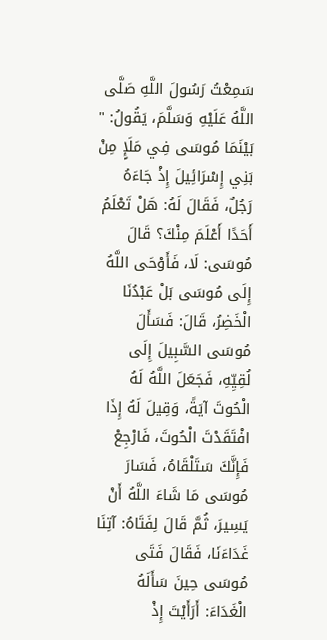سَمِعْتُ رَسُولَ اللَّهِ صَلَّى اللَّهُ عَلَيْهِ وَسَلَّمَ، يَقُولُ: " بَيْنَمَا مُوسَى فِي مَلَإٍ مِنْ بَنِي إِسْرَائِيلَ إِذْ جَاءَهُ رَجُلٌ، فَقَالَ لَهُ: هَلْ تَعْلَمُ أَحَدًا أَعْلَمَ مِنْكَ؟ قَالَ مُوسَى: لَا، فَأَوْحَى اللَّهُ إِلَى مُوسَى بَلْ عَبْدُنَا الْخَضِرُ، قَالَ: فَسَأَلَ مُوسَى السَّبِيلَ إِلَى لُقِيِّهِ، فَجَعَلَ اللَّهُ لَهُ الْحُوتَ آيَةً، وَقِيلَ لَهُ إِذَا افْتَقَدْتَ الْحُوتَ، فَارْجِعْ فَإِنَّكَ سَتَلْقَاهُ، فَسَارَ مُوسَى مَا شَاءَ اللَّهُ أَنْ يَسِيرَ، ثُمَّ قَالَ لِفَتَاهُ: آتِنَا غَدَاءَنَا، فَقَالَ فَتَى مُوسَى حِينَ سَأَلَهُ الْغَدَاءَ: أَرَأَيْتَ إِذْ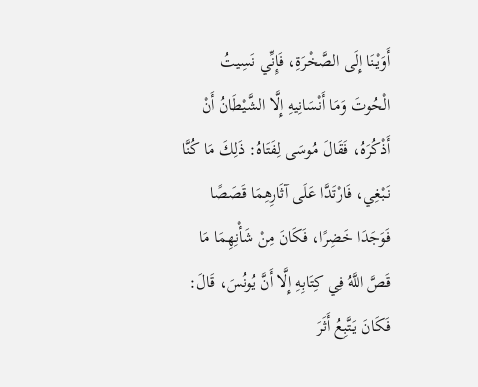أَوَيْنَا إِلَى الصَّخْرَةِ، فَإِنِّي نَسِيتُ الْحُوتَ وَمَا أَنْسَانِيهِ إِلَّا الشَّيْطَانُ أَنْ أَذْكُرَهُ، فَقَالَ مُوسَى لِفَتَاهُ: ذَلِكَ مَا كُنَّا نَبْغِي، فَارْتَدَّا عَلَى آثَارِهِمَا قَصَصًا فَوَجَدَا خَضِرًا، فَكَانَ مِنْ شَأْنِهِمَا مَا قَصَّ اللَّهُ فِي كِتَابِهِ إِلَّا أَنَّ يُونُسَ، قَالَ: فَكَانَ يَتَّبِعُ أَثَرَ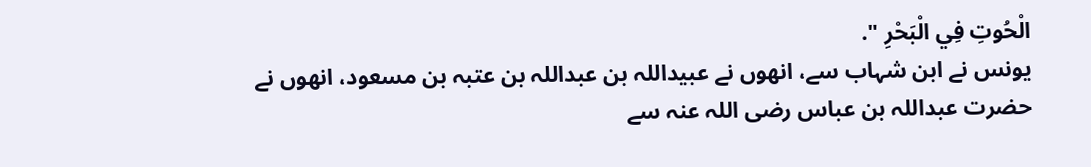الْحُوتِ فِي الْبَحْرِ ".
یونس نے ابن شہاب سے، انھوں نے عبیداللہ بن عبداللہ بن عتبہ بن مسعود، انھوں نے حضرت عبداللہ بن عباس رضی اللہ عنہ سے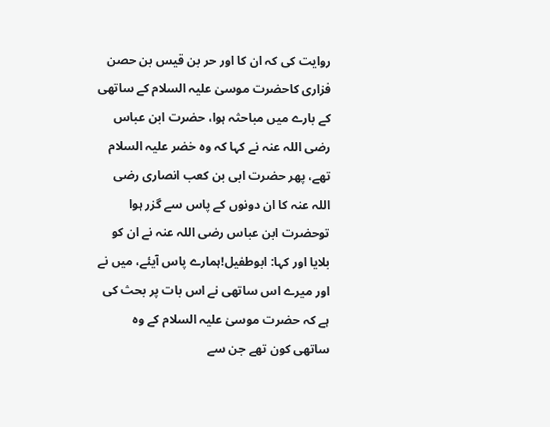روایت کی کہ ان کا اور حر بن قیس بن حصن فزاری کاحضرت موسیٰ علیہ السلام کے ساتھی کے بارے میں مباحثہ ہوا، حضرت ابن عباس رضی اللہ عنہ نے کہا کہ وہ خضر علیہ السلام تھے، پھر حضرت ابی بن کعب انصاری رضی اللہ عنہ کا ان دونوں کے پاس سے گزر ہوا توحضرت ابن عباس رضی اللہ عنہ نے ان کو بلایا اور کہا: ابوطفیل!ہمارے پاس آیئے، میں نے اور میرے اس ساتھی نے اس بات پر بحث کی ہے کہ حضرت موسیٰ علیہ السلام کے وہ ساتھی کون تھے جن سے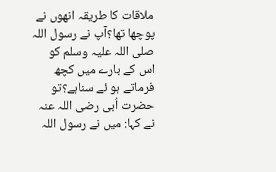ملاقات کا طریقہ انھوں نے پوچھا تھا؟آپ نے رسول اللہ صلی اللہ علیہ وسلم کو اس کے بارے میں کچھ فرماتے ہو ئے سناہے؟تو حضرت اُبی رضی اللہ عنہ نے کہا: میں نے رسول اللہ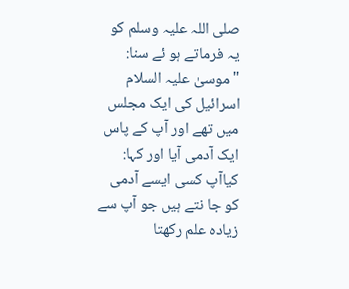صلی اللہ علیہ وسلم کو یہ فرماتے ہو ئے سنا: "موسیٰ علیہ السلام اسرائیل کی ایک مجلس میں تھے اور آپ کے پاس ایک آدمی آیا اور کہا: کیاآپ کسی ایسے آدمی کو جا نتے ہیں جو آپ سے زیادہ علم رکھتا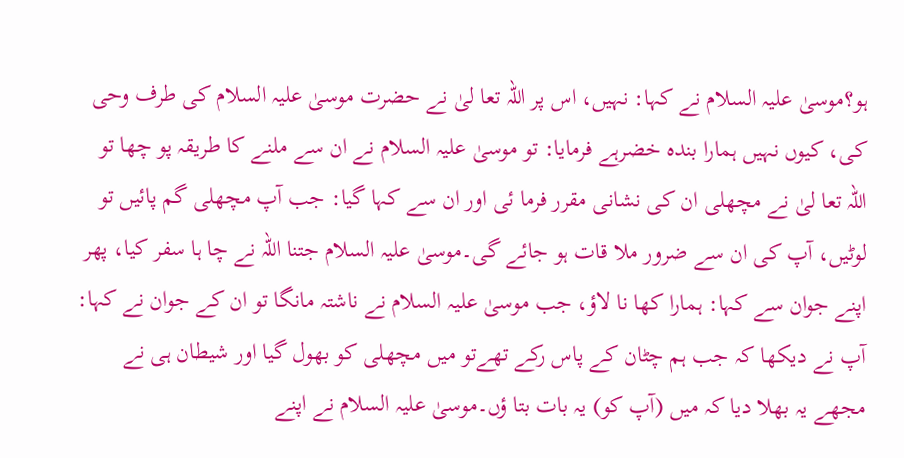ہو؟موسیٰ علیہ السلام نے کہا: نہیں، اس پر اللہ تعا لیٰ نے حضرت موسیٰ علیہ السلام کی طرف وحی کی، کیوں نہیں ہمارا بندہ خضرہے فرمایا: تو موسیٰ علیہ السلام نے ان سے ملنے کا طریقہ پو چھا تو اللہ تعا لیٰ نے مچھلی ان کی نشانی مقرر فرما ئی اور ان سے کہا گیا: جب آپ مچھلی گم پائیں تو لوٹیں، آپ کی ان سے ضرور ملا قات ہو جائے گی۔موسیٰ علیہ السلام جتنا اللہ نے چا ہا سفر کیا، پھر اپنے جوان سے کہا: ہمارا کھا نا لاؤ، جب موسیٰ علیہ السلام نے ناشتہ مانگا تو ان کے جوان نے کہا: آپ نے دیکھا کہ جب ہم چٹان کے پاس رکے تھےتو میں مچھلی کو بھول گیا اور شیطان ہی نے مجھے یہ بھلا دیا کہ میں (آپ کو) یہ بات بتا ؤں۔موسیٰ علیہ السلام نے اپنے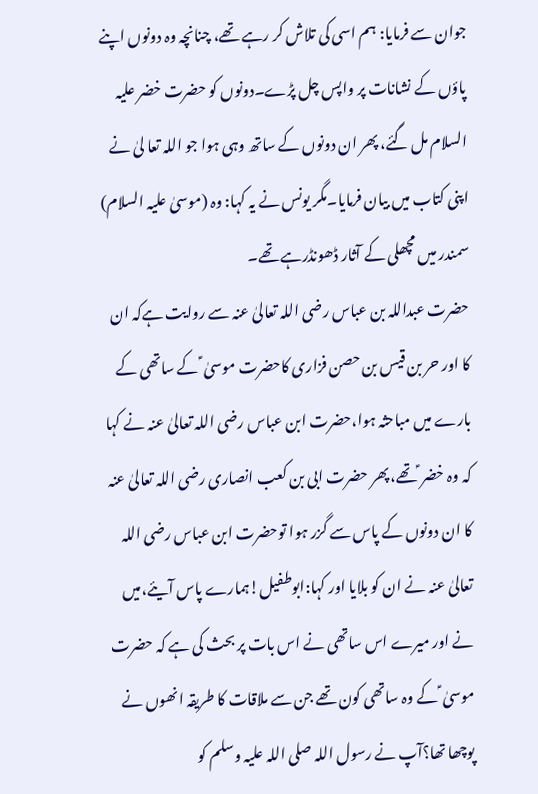جوان سے فرمایا: ہم اسی کی تلاش کر رہے تھے، چنانچہ وہ دونوں اپنے پاؤں کے نشانات پر واپس چل پڑے۔دونوں کو حضرت خضر علیہ السلام مل گئے، پھر ان دونوں کے ساتھ وہی ہوا جو اللہ تعا لیٰ نے اپنی کتاب میں بیان فرمایا۔مگر یونس نے یہ کہا: وہ (موسیٰ علیہ السلام) سمندر میں مچھلی کے آثار ڈھونڈرہے تھے۔
حضرت عبداللہ بن عباس رضی اللہ تعالیٰ عنہ سے روایت ہےکہ ان کا اور حر بن قیس بن حصن فزاری کاحضرت موسیٰ ؑ کے ساتھی کے بارے میں مباحثہ ہوا،حضرت ابن عباس رضی اللہ تعالیٰ عنہ نے کہا کہ وہ خضر ؑ تھے،پھر حضرت ابی بن کعب انصاری رضی اللہ تعالیٰ عنہ کا ان دونوں کے پاس سے گزر ہوا توحضرت ابن عباس رضی اللہ تعالیٰ عنہ نے ان کو بلایا اور کہا:ابوطفیل!ہمارے پاس آیئے،میں نے اور میرے اس ساتھی نے اس بات پر بحث کی ہے کہ حضرت موسیٰ ؑ کے وہ ساتھی کون تھے جن سے ملاقات کا طریقہ انھوں نے پوچھا تھا؟آپ نے رسول اللہ صلی اللہ علیہ وسلم کو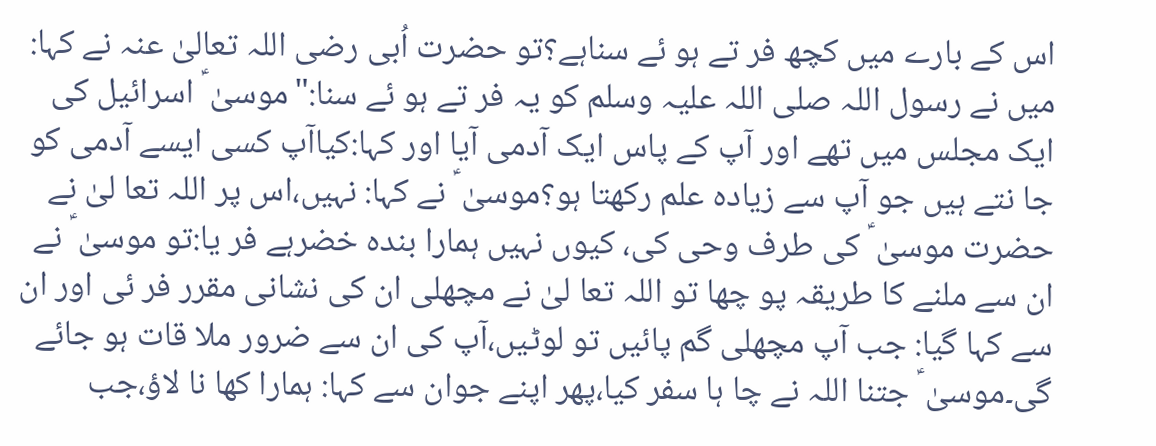اس کے بارے میں کچھ فر تے ہو ئے سناہے؟تو حضرت اُبی رضی اللہ تعالیٰ عنہ نے کہا: میں نے رسول اللہ صلی اللہ علیہ وسلم کو یہ فر تے ہو ئے سنا:"موسیٰ ؑ اسرائیل کی ایک مجلس میں تھے اور آپ کے پاس ایک آدمی آیا اور کہا:کیاآپ کسی ایسے آدمی کو جا نتے ہیں جو آپ سے زیادہ علم رکھتا ہو؟موسیٰ ؑ نے کہا: نہیں،اس پر اللہ تعا لیٰ نے حضرت موسیٰ ؑ کی طرف وحی کی، کیوں نہیں ہمارا بندہ خضرہے فر یا:تو موسیٰ ؑ نے ان سے ملنے کا طریقہ پو چھا تو اللہ تعا لیٰ نے مچھلی ان کی نشانی مقرر فر ئی اور ان سے کہا گیا: جب آپ مچھلی گم پائیں تو لوٹیں،آپ کی ان سے ضرور ملا قات ہو جائے گی۔موسیٰ ؑ جتنا اللہ نے چا ہا سفر کیا،پھر اپنے جوان سے کہا: ہمارا کھا نا لاؤ،جب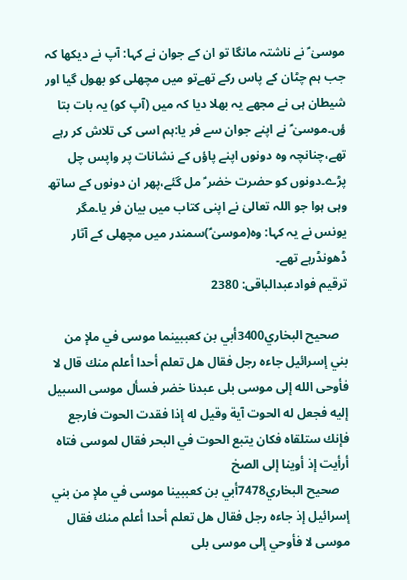موسیٰ ؑ نے ناشتہ مانگا تو ان کے جوان نے کہا: آپ نے دیکھا کہ جب ہم چٹان کے پاس رکے تھےتو میں مچھلی کو بھول گیا اور شیطان ہی نے مجھے یہ بھلا دیا کہ میں (آپ کو) یہ بات بتا ؤں۔موسیٰ ؑ نے اپنے جوان سے فر یا:ہم اسی کی تلاش کر رہے تھے،چنانچہ وہ دونوں اپنے پاؤں کے نشانات پر واپس چل پڑے۔دونوں کو حضرت خضر ؑ مل گئے،پھر ان دونوں کے ساتھ وہی ہوا جو اللہ تعالیٰ نے اپنی کتاب میں بیان فر یا۔مگر یونس نے یہ کہا: وہ(موسیٰ ؑ)سمندر میں مچھلی کے آثار ڈھونڈرہے تھے۔
ترقیم فوادعبدالباقی: 2380

   صحيح البخاري3400أبي بن كعببينما موسى في ملإ من بني إسرائيل جاءه رجل فقال هل تعلم أحدا أعلم منك قال لا فأوحى الله إلى موسى بلى عبدنا خضر فسأل موسى السبيل إليه فجعل له الحوت آية وقيل له إذا فقدت الحوت فارجع فإنك ستلقاه فكان يتبع الحوت في البحر فقال لموسى فتاه أرأيت إذ أوينا إلى الصخ
   صحيح البخاري7478أبي بن كعببينا موسى في ملإ من بني إسرائيل إذ جاءه رجل فقال هل تعلم أحدا أعلم منك فقال موسى لا فأوحي إلى موسى بلى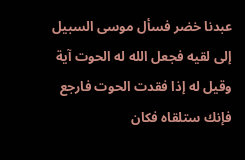عبدنا خضر فسأل موسى السبيل إلى لقيه فجعل الله له الحوت آية وقيل له إذا فقدت الحوت فارجع فإنك ستلقاه فكان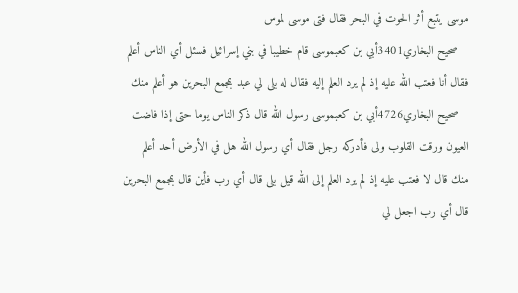موسى يتبع أثر الحوت في البحر فقال فتى موسى لموس
   صحيح البخاري3401أبي بن كعبموسى قام خطيبا في بني إسرائيل فسئل أي الناس أعلم فقال أنا فعتب الله عليه إذ لم يرد العلم إليه فقال له بلى لي عبد بمجمع البحرين هو أعلم منك
   صحيح البخاري4726أبي بن كعبموسى رسول الله قال ذكر الناس يوما حتى إذا فاضت العيون ورقت القلوب ولى فأدركه رجل فقال أي رسول الله هل في الأرض أحد أعلم منك قال لا فعتب عليه إذ لم يرد العلم إلى الله قيل بلى قال أي رب فأين قال بمجمع البحرين قال أي رب اجعل لي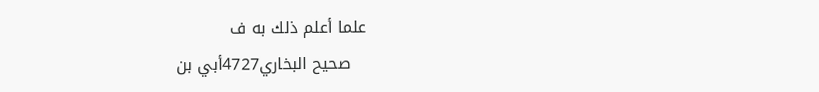علما أعلم ذلك به ف
   صحيح البخاري4727أبي بن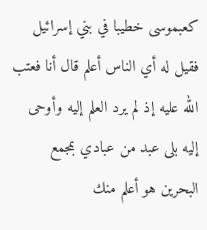كعبموسى خطيبا في بني إسرائيل فقيل له أي الناس أعلم قال أنا فعتب الله عليه إذ لم يرد العلم إليه وأوحى إليه بلى عبد من عبادي بمجمع البحرين هو أعلم منك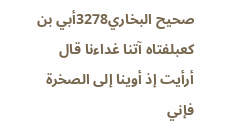صحيح البخاري3278أبي بن كعبلفتاه آتنا غداءنا قال أرأيت إذ أوينا إلى الصخرة فإني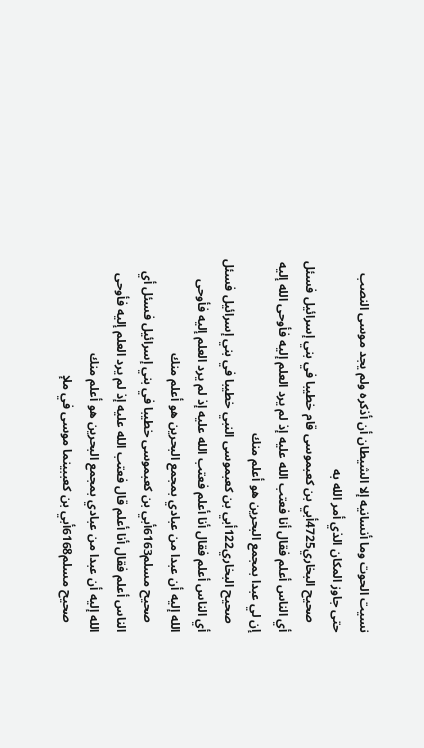نسيت الحوت وما أنسانيه إلا الشيطان أن أذكره ولم يجد موسى النصب حتى جاوز المكان الذي أمر الله به
   صحيح البخاري4725أبي بن كعبموسى قام خطيبا في بني إسرائيل فسئل أي الناس أعلم فقال أنا فعتب الله عليه إذ لم يرد العلم إليه فأوحى الله إليه إن لي عبدا بمجمع البحرين هو أعلم منك
   صحيح البخاري122أبي بن كعبموسى النبي خطيبا في بني إسرائيل فسئل أي الناس أعلم فقال أنا أعلم فعتب الله عليه إذ لم يرد العلم إليه فأوحى الله إليه أن عبدا من عبادي بمجمع البحرين هو أعلم منك
   صحيح مسلم6163أبي بن كعبموسى خطيبا في بني إسرائيل فسئل أي الناس أعلم فقال أنا أعلم قال فعتب الله عليه إذ لم يرد العلم إليه فأوحى الله إليه أن عبدا من عبادي بمجمع البحرين هو أعلم منك
   صحيح مسلم6168أبي بن كعببينما موسى في ملإ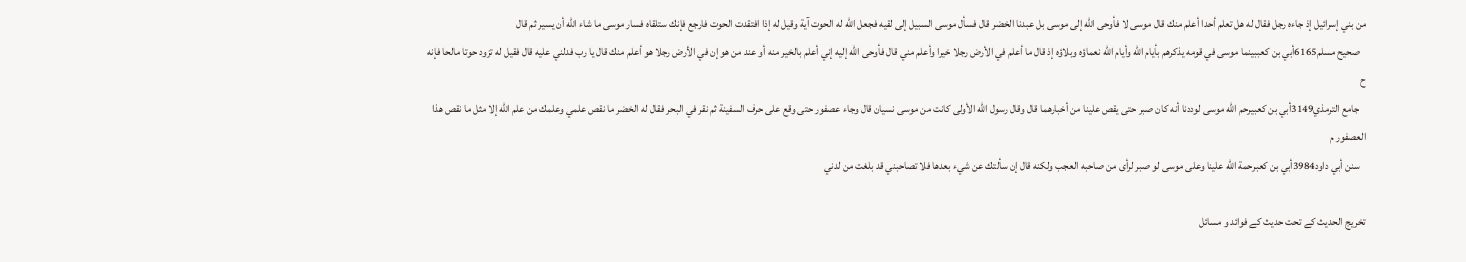من بني إسرائيل إذ جاءه رجل فقال له هل تعلم أحدا أعلم منك قال موسى لا فأوحى الله إلى موسى بل عبدنا الخضر قال فسأل موسى السبيل إلى لقيه فجعل الله له الحوت آية وقيل له إذا افتقدت الحوت فارجع فإنك ستلقاه فسار موسى ما شاء الله أن يسير ثم قال
   صحيح مسلم6165أبي بن كعببينما موسى في قومه يذكرهم بأيام الله وأيام الله نعماؤه وبلاؤه إذ قال ما أعلم في الأرض رجلا خيرا وأعلم مني قال فأوحى الله إليه إني أعلم بالخير منه أو عند من هو إن في الأرض رجلا هو أعلم منك قال يا رب فدلني عليه قال فقيل له تزود حوتا مالحا فإنه ح
   جامع الترمذي3149أبي بن كعبيرحم الله موسى لوددنا أنه كان صبر حتى يقص علينا من أخبارهما قال وقال رسول الله الأولى كانت من موسى نسيان قال وجاء عصفور حتى وقع على حرف السفينة ثم نقر في البحر فقال له الخضر ما نقص علمي وعلمك من علم الله إلا مثل ما نقص هذا العصفور م
   سنن أبي داود3984أبي بن كعبرحمة الله علينا وعلى موسى لو صبر لرأى من صاحبه العجب ولكنه قال إن سألتك عن شيء بعدها فلا تصاحبني قد بلغت من لدني

تخریج الحدیث کے تحت حدیث کے فوائد و مسائل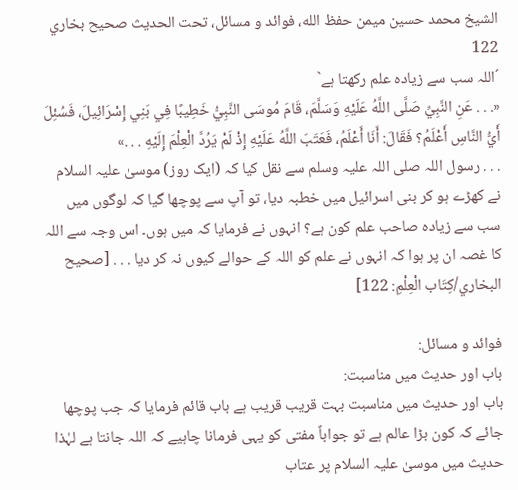الشيخ محمد حسين ميمن حفظ الله، فوائد و مسائل، تحت الحديث صحيح بخاري 122
´اللہ سب سے زیادہ علم رکھتا ہے`
«. . . عَنِ النَّبِيِّ صَلَّى اللَّهُ عَلَيْهِ وَسَلَّمَ، قَامَ مُوسَى النَّبِيُّ خَطِيبًا فِي بَنِي إِسْرَائِيلَ، فَسُئِلَ أَيُّ النَّاسِ أَعْلَمُ؟ فَقَالَ: أَنَا أَعْلَمُ، فَعَتَبَ اللَّهُ عَلَيْهِ إِذْ لَمْ يَرُدَّ الْعِلْمَ إِلَيْهِ . . .»
. . . رسول اللہ صلی اللہ علیہ وسلم سے نقل کیا کہ (ایک روز) موسیٰ علیہ السلام نے کھڑے ہو کر بنی اسرائیل میں خطبہ دیا، تو آپ سے پوچھا گیا کہ لوگوں میں سب سے زیادہ صاحب علم کون ہے؟ انہوں نے فرمایا کہ میں ہوں۔ اس وجہ سے اللہ کا غصہ ان پر ہوا کہ انہوں نے علم کو اللہ کے حوالے کیوں نہ کر دیا . . . [صحيح البخاري/كِتَاب الْعِلْمِ: 122]

فوائد و مسائل:
باب اور حدیث میں مناسبت:
باب اور حدیث میں مناسبت بہت قریب قریب ہے باب قائم فرمایا کہ جب پوچھا جائے کہ کون بڑا عالم ہے تو جواباً مفتی کو یہی فرمانا چاہیے کہ اللہ جانتا ہے لہٰذا حدیث میں موسیٰ علیہ السلام پر عتاب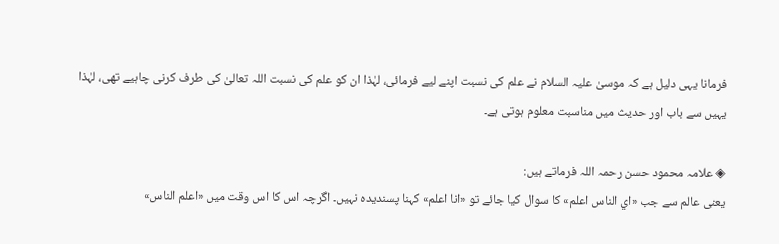فرمانا یہی دلیل ہے کہ موسیٰ علیہ السلام نے علم کی نسبت اپنے لیے فرمائی، لہٰذا ان کو علم کی نسبت اللہ تعالیٰ کی طرف کرنی چاہیے تھی، لہٰذا یہیں سے باب اور حدیث میں مناسبت معلوم ہوتی ہے۔

◈ علامہ محمود حسن رحمہ اللہ فرماتے ہیں:
یعنی عالم سے جب «اي الناس اعلم» کا سوال کیا جائے تو «انا اعلم» کہنا پسندیدہ نہیں۔ اگرچہ اس کا اس وقت میں «اعلم الناس»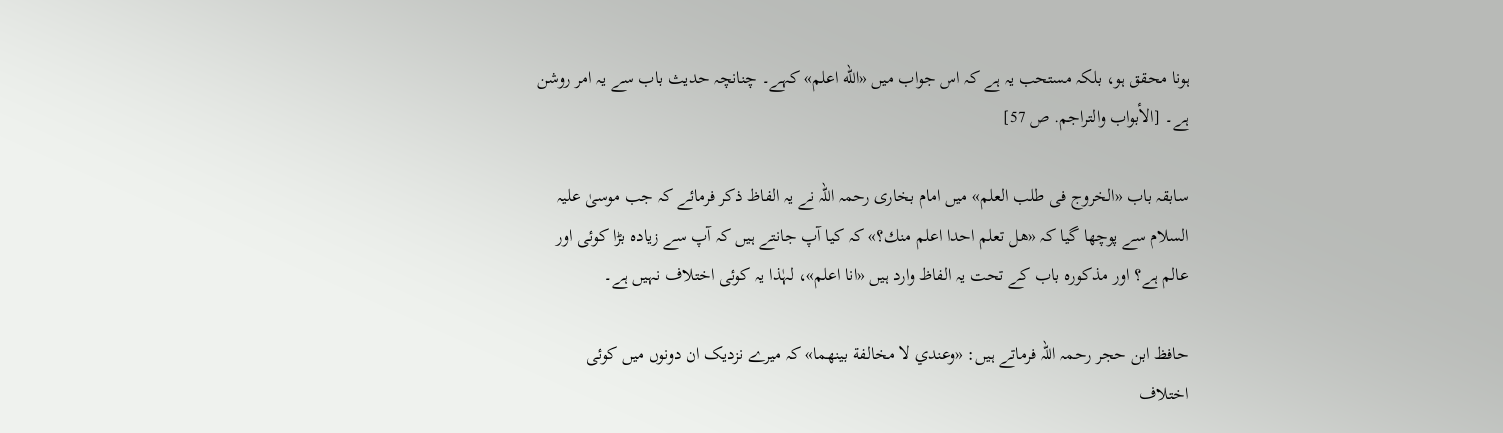ہونا محقق ہو، بلکہ مستحب یہ ہے کہ اس جواب میں «الله اعلم» کہے۔ چنانچہ حدیث باب سے یہ امر روشن ہے۔ [الأبواب والتراجم. ص 57]

سابقہ باب «الخروج فى طلب العلم» میں امام بخاری رحمہ اللہ نے یہ الفاظ ذکر فرمائے کہ جب موسیٰ علیہ السلام سے پوچھا گیا کہ «هل تعلم احدا اعلم منك؟» کہ کیا آپ جانتے ہیں کہ آپ سے زیادہ بڑا کوئی اور عالم ہے؟ اور مذکورہ باب کے تحت یہ الفاظ وارد ہیں «انا اعلم»، لہٰذا یہ کوئی اختلاف نہیں ہے۔

حافظ ابن حجر رحمہ اللہ فرماتے ہیں: «وعندي لا مخالفة بينهما» کہ میرے نزدیک ان دونوں میں کوئی اختلاف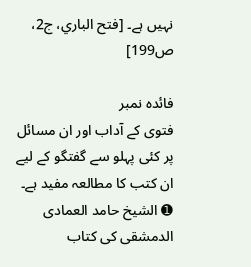نہیں ہے۔ [فتح الباري، ج2، ص199]

فائدہ نمبر
فتوی کے آداب اور ان مسائل پر کئی پہلو سے گفتگو کے لیے ان کتب کا مطالعہ مفید ہے۔
➊ الشیخ حامد العمادی الدمشقی کی کتاب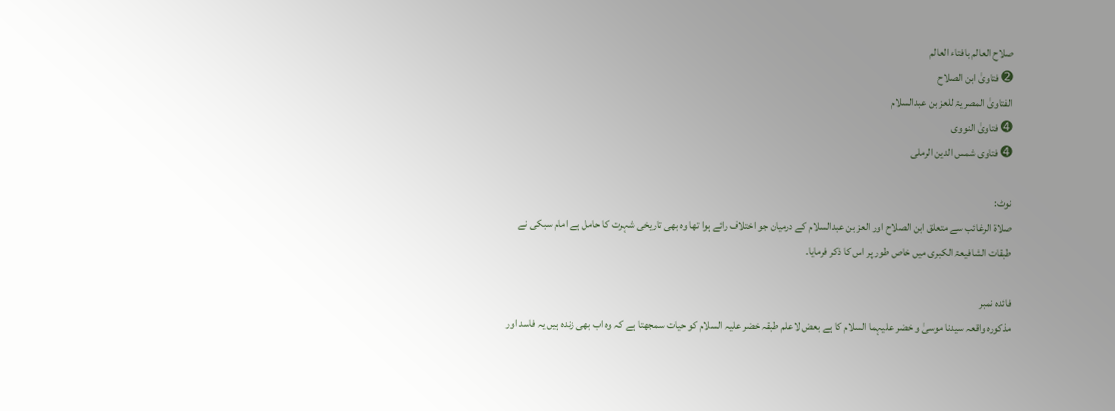صلاح العالم بافتاء العالم
➋ فتاویٰ ابن الصلاح
الفتاویٰ المصریۃ للعز بن عبدالسلام
➍ فتاویٰ النووی
➍ فتاوی شمس الدین الرملی

نوٹ:
صلاۃ الرغائب سے متعلق ابن الصلاح اور العز بن عبدالسلام کے درمیان جو اختلاف رائے ہوا تھا وہ بھی تاریخی شہرت کا حامل ہے امام سبکی نے طبقات الشافیعۃ الکبرى میں خاص طور پر اس کا ذکر فرمایا۔

فائدہ نمبر
مذکورہ واقعہ سیدنا موسیٰ و خضر علیہما السلام کا ہے بعض لاعلم طبقہ خضر علیہ السلام کو حیات سمجھتا ہے کہ وہ اب بھی زندہ ہیں یہ فاسد اور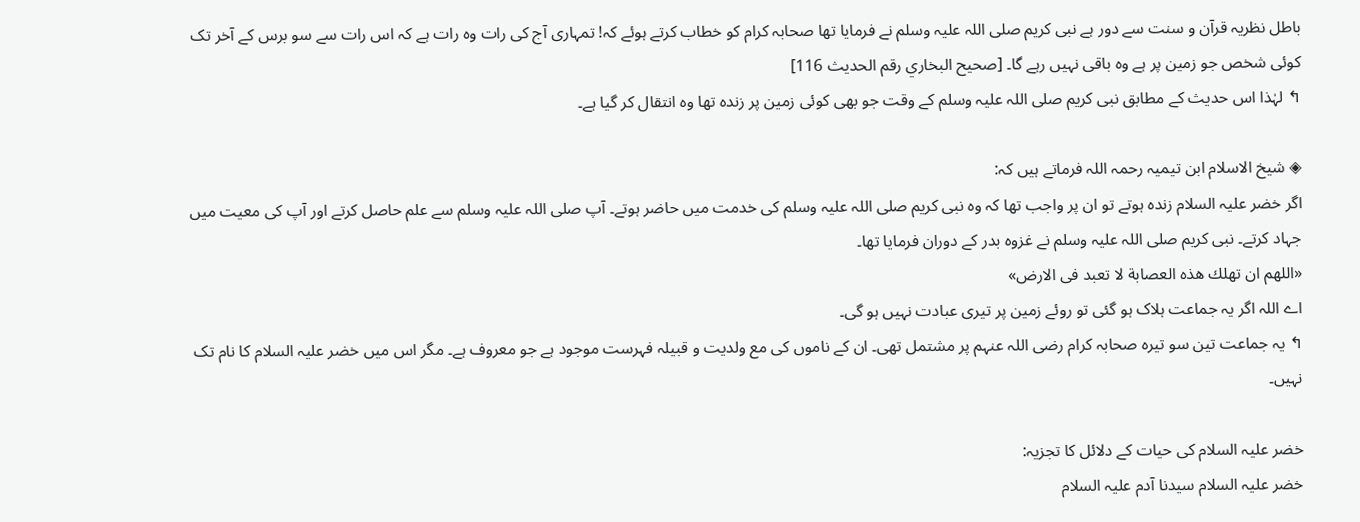باطل نظریہ قرآن و سنت سے دور ہے نبی کریم صلی اللہ علیہ وسلم نے فرمایا تھا صحابہ کرام کو خطاب کرتے ہوئے کہ! تمہاری آج کی رات وہ رات ہے کہ اس رات سے سو برس کے آخر تک کوئی شخص جو زمین پر ہے وہ باقی نہیں رہے گا۔ [صحيح البخاري رقم الحديث 116]
↰ لہٰذا اس حدیث کے مطابق نبی کریم صلی اللہ علیہ وسلم کے وقت جو بھی کوئی زمین پر زندہ تھا وہ انتقال کر گیا ہے۔

◈ شیخ الاسلام ابن تیمیہ رحمہ اللہ فرماتے ہیں کہ:
اگر خضر علیہ السلام زندہ ہوتے تو ان پر واجب تھا کہ وہ نبی کریم صلی اللہ علیہ وسلم کی خدمت میں حاضر ہوتے۔ آپ صلی اللہ علیہ وسلم سے علم حاصل کرتے اور آپ کی معیت میں جہاد کرتے۔ نبی کریم صلی اللہ علیہ وسلم نے غزوہ بدر کے دوران فرمایا تھا۔
«اللهم ان تهلك هذه العصابة لا تعبد فى الارض»
اے اللہ اگر یہ جماعت ہلاک ہو گئی تو روئے زمین پر تیری عبادت نہیں ہو گی۔
↰ یہ جماعت تین سو تیرہ صحابہ کرام رضی اللہ عنہم پر مشتمل تھی۔ ان کے ناموں کی مع ولدیت و قبیلہ فہرست موجود ہے جو معروف ہے۔ مگر اس میں خضر علیہ السلام کا نام تک نہیں۔

خضر علیہ السلام کی حیات کے دلائل کا تجزیہ:
خضر علیہ السلام سیدنا آدم علیہ السلام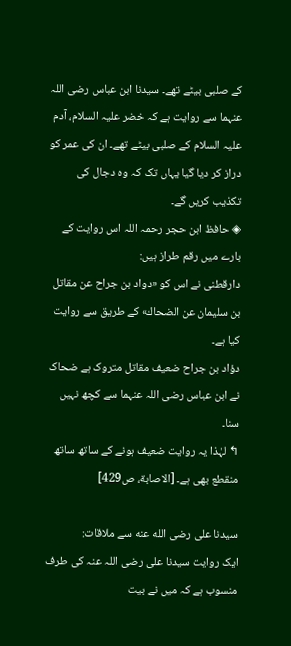کے صلبی بیٹے تھے۔ سیدنا ابن عباس رضی اللہ عنہما سے روایت ہے کہ خضر علیہ السلام، آدم علیہ السلام کے صلبی بیٹے تھے۔ ان کی عمر کو دراز کر دیا گیا یہاں تک کہ وہ دجال کی تکذیب کریں گے۔
◈ حافظ ابن حجر رحمہ اللہ اس روایت کے بارے میں رقم طراز ہیں:
دارقطنی نے اس کو «دواد بن جراح عن مقاتل بن سليمان عن الضحاك» کے طریق سے روایت کیا ہے۔
دؤاد بن جراح ضعیف مقاتل متروک ہے ضحاک نے ابن عباس رضی اللہ عنہما سے کچھ نہیں سنا۔
↰ لہٰذا یہ روایت ضعیف ہونے کے ساتھ ساتھ منقطع بھی ہے۔ [الاصابة، ص429]

سيدنا على رضى الله عنه سے ملاقات:
ایک روایت سیدنا علی رضی اللہ عنہ کی طرف منسوب ہے کہ میں نے بیت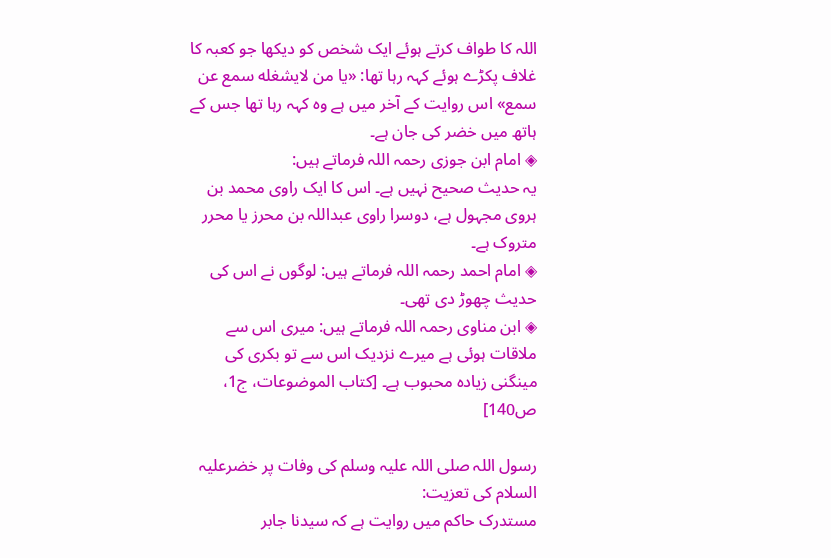اللہ کا طواف کرتے ہوئے ایک شخص کو دیکھا جو کعبہ کا غلاف پکڑے ہوئے کہہ رہا تھا: «يا من لايشغله سمع عن سمع» اس روایت کے آخر میں ہے وہ کہہ رہا تھا جس کے ہاتھ میں خضر کی جان ہے۔
◈ امام ابن جوزی رحمہ اللہ فرماتے ہیں:
یہ حدیث صحیح نہیں ہے۔ اس کا ایک راوی محمد بن ہروی مجہول ہے، دوسرا راوی عبداللہ بن محرز یا محرر متروک ہے۔
◈ امام احمد رحمہ اللہ فرماتے ہیں: لوگوں نے اس کی حدیث چھوڑ دی تھی۔
◈ ابن مناوی رحمہ اللہ فرماتے ہیں: میری اس سے ملاقات ہوئی ہے میرے نزدیک اس سے تو بکری کی مینگنی زیادہ محبوب ہے۔ [كتاب الموضوعات، ج1، ص140]

رسول اللہ صلی اللہ علیہ وسلم کی وفات پر خضرعلیہ السلام کی تعزیت:
مستدرک حاکم میں روایت ہے کہ سیدنا جابر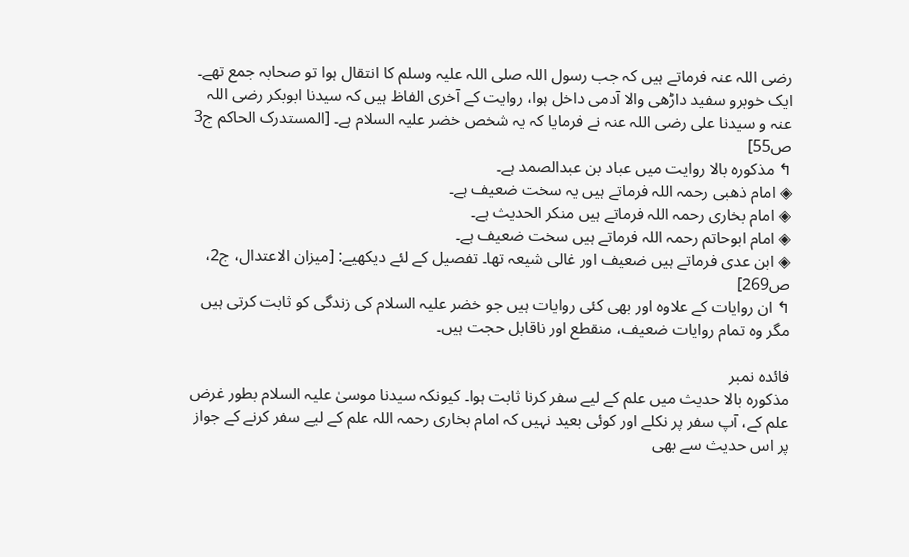رضی اللہ عنہ فرماتے ہیں کہ جب رسول اللہ صلی اللہ علیہ وسلم کا انتقال ہوا تو صحابہ جمع تھے۔ ایک خوبرو سفید داڑھی والا آدمی داخل ہوا، روایت کے آخری الفاظ ہیں کہ سیدنا ابوبکر رضی اللہ عنہ و سیدنا علی رضی اللہ عنہ نے فرمایا کہ یہ شخص خضر علیہ السلام ہے۔ [المستدرک الحاکم ج3 ص55]
↰ مذکورہ بالا روایت میں عباد بن عبدالصمد ہے۔
◈ امام ذھبی رحمہ اللہ فرماتے ہیں یہ سخت ضعیف ہے۔
◈ امام بخاری رحمہ اللہ فرماتے ہیں منکر الحدیث ہے۔
◈ امام ابوحاتم رحمہ اللہ فرماتے ہیں سخت ضعیف ہے۔
◈ ابن عدی فرماتے ہیں ضعیف اور غالی شیعہ تھا۔ تفصيل كے لئے ديكهيے: [ميزان الاعتدال، ج2، ص269]
↰ ان روایات کے علاوہ اور بھی کئی روایات ہیں جو خضر علیہ السلام کی زندگی کو ثابت کرتی ہیں مگر وہ تمام روایات ضعیف، منقطع اور ناقابل حجت ہیں۔

فائدہ نمبر
مذکورہ بالا حدیث میں علم کے لیے سفر کرنا ثابت ہوا۔ کیونکہ سیدنا موسیٰ علیہ السلام بطور غرض علم کے، آپ سفر پر نکلے اور کوئی بعید نہیں کہ امام بخاری رحمہ اللہ علم کے لیے سفر کرنے کے جواز پر اس حدیث سے بھی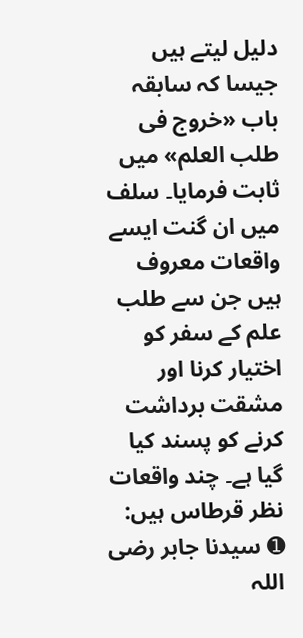دلیل لیتے ہیں جیسا کہ سابقہ باب «خروج فى طلب العلم» میں ثابت فرمایا۔ سلف میں ان گنت ایسے واقعات معروف ہیں جن سے طلب علم کے سفر کو اختیار کرنا اور مشقت برداشت کرنے کو پسند کیا گیا ہے۔ چند واقعات نظر قرطاس ہیں:
➊ سیدنا جابر رضی اللہ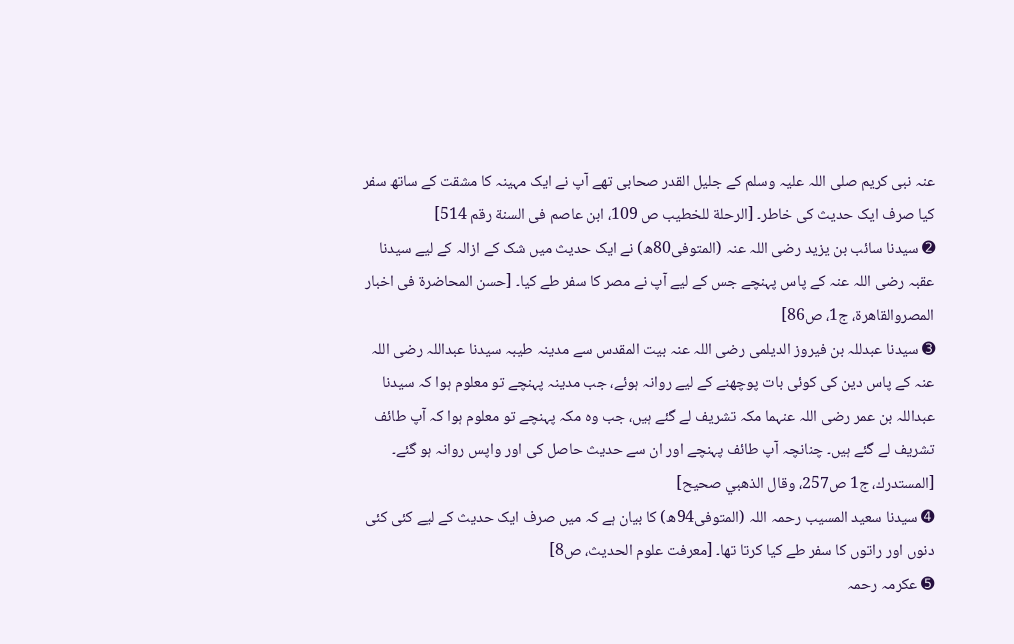عنہ نبی کریم صلی اللہ علیہ وسلم کے جلیل القدر صحابی تھے آپ نے ایک مہینہ کا مشقت کے ساتھ سفر کیا صرف ایک حدیث کی خاطر۔ [الرحلة للخطيب ص 109، ابن عاصم فى السنة رقم 514]
➋ سیدنا سائب بن یزید رضی اللہ عنہ (المتوفی80ھ) نے ایک حدیث میں شک کے ازالہ کے لیے سیدنا عقبہ رضی اللہ عنہ کے پاس پہنچے جس کے لیے آپ نے مصر کا سفر طے کیا۔ [حسن المحاضرة فى اخبار المصروالقاهرة، ج1، ص86]
➌ سیدنا عبدللہ بن فیروز الدیلمی رضی اللہ عنہ بیت المقدس سے مدینہ طیبہ سیدنا عبداللہ رضی اللہ عنہ کے پاس دین کی کوئی بات پوچھنے کے لیے روانہ ہوئے، جب مدینہ پہنچے تو معلوم ہوا کہ سیدنا عبداللہ بن عمر رضی اللہ عنہما مکہ تشریف لے گئے ہیں، جب وہ مکہ پہنچے تو معلوم ہوا کہ آپ طائف تشریف لے گئے ہیں۔ چنانچہ آپ طائف پہنچے اور ان سے حدیث حاصل کی اور واپس روانہ ہو گئے۔ [المستدرك، ج1 ص257، وقال الذهبي صحيح]
➍ سیدنا سعید المسیب رحمہ اللہ (المتوفی94ھ) کا بیان ہے کہ میں صرف ایک حدیث کے لیے کئی کئی دنوں اور راتوں کا سفر طے کیا کرتا تھا۔ [معرفت علوم الحديث، ص8]
➎ عکرمہ رحمہ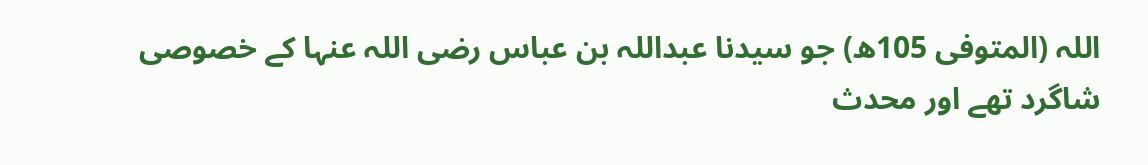اللہ (المتوفی 105ھ) جو سیدنا عبداللہ بن عباس رضی اللہ عنہا کے خصوصی شاگرد تھے اور محدث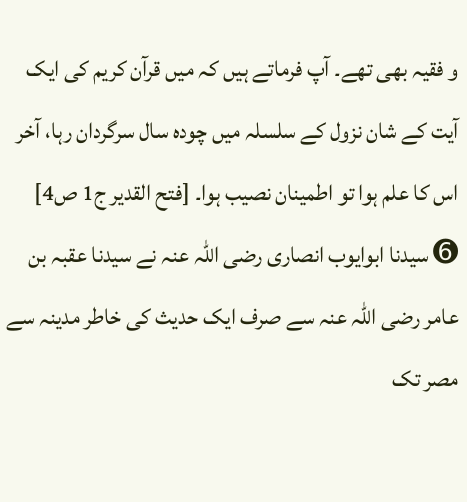و فقیہ بھی تھے۔ آپ فرماتے ہیں کہ میں قرآن کریم کی ایک آیت کے شان نزول کے سلسلہ میں چودہ سال سرگردان رہا، آخر اس کا علم ہوا تو اطمینان نصیب ہوا۔ [فتح القدير ج1 ص4]
➏ سیدنا ابوایوب انصاری رضی اللہ عنہ نے سیدنا عقبہ بن عامر رضی اللہ عنہ سے صرف ایک حدیث کی خاطر مدینہ سے مصر تک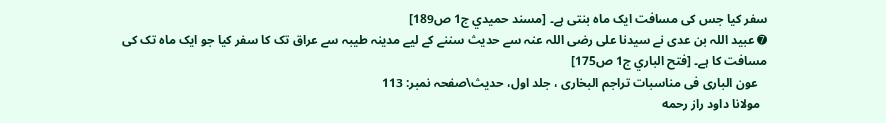سفر کیا جس کی مسافت ایک ماہ بنتی ہے۔ [مسند حميدي ج1 ص189]
➐ عبید اللہ بن عدی نے سیدنا علی رضی اللہ عنہ سے حدیث سننے کے لیے مدینہ طیبہ سے عراق تک کا سفر کیا جو ایک ماہ تک کی مسافت کا ہے۔ [فتح الباري ج1 ص175]
   عون الباری فی مناسبات تراجم البخاری ، جلد اول، حدیث\صفحہ نمبر: 113
  مولانا داود راز رحمه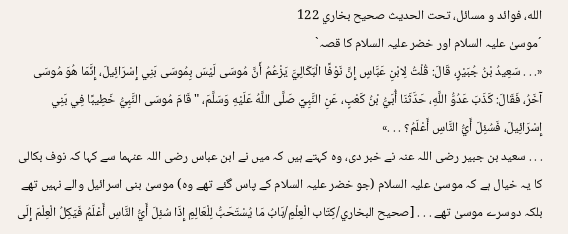الله، فوائد و مسائل، تحت الحديث صحيح بخاري 122
´موسیٰ علیہ السلام اور خضر علیہ السلام کا قصہ`
«. . . سَعِيدُ بْنُ جُبَيْرٍ، قَالَ: قُلْتُ لِابْنِ عَبَّاسٍ إِنَّ نَوْفًا الْبَكَالِيَّ يَزْعُمُ أَنَّ مُوسَى لَيْسَ بِمُوسَى بَنِي إِسْرَائِيلَ، إِنَّمَا هُوَ مُوسَى آخَرُ، فَقَالَ: كَذَبَ عَدُوُّ اللَّهِ، حَدَّثَنَا أُبَيُّ بْنُ كَعْبٍ، عَنِ النَّبِيِّ صَلَّى اللَّهُ عَلَيْهِ وَسَلَّمَ، " قَامَ مُوسَى النَّبِيُّ خَطِيبًا فِي بَنِي إِسْرَائِيلَ، فَسُئِلَ أَيُّ النَّاسِ أَعْلَمُ؟ . . .»
. . . سعید بن جبیر رضی اللہ عنہ نے خبر دی، وہ کہتے ہیں کہ میں نے ابن عباس رضی اللہ عنہما سے کہا کہ نوف بکالی کا یہ خیال ہے کہ موسیٰ علیہ السلام (جو خضر علیہ السلام کے پاس گئے تھے وہ) موسیٰ بنی اسرائیل والے نہیں تھے بلکہ دوسرے موسیٰ تھے . . . [صحيح البخاري/كِتَاب الْعِلْمِ/بَابُ مَا يُسْتَحَبُّ لِلْعَالِمِ إِذَا سُئِلَ أَيُّ النَّاسِ أَعْلَمُ فَيَكِلُ الْعِلْمَ إِلَى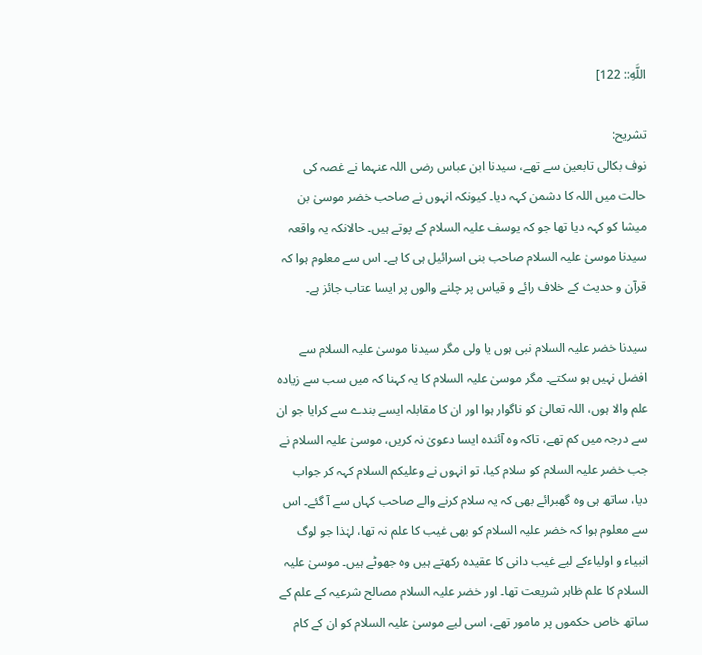اللَّهِ:: 122]

تشریح:
نوف بکالی تابعین سے تھے، سیدنا ابن عباس رضی اللہ عنہما نے غصہ کی حالت میں اللہ کا دشمن کہہ دیا۔ کیونکہ انہوں نے صاحب خضر موسیٰ بن میشا کو کہہ دیا تھا جو کہ یوسف علیہ السلام کے پوتے ہیں۔ حالانکہ یہ واقعہ سیدنا موسیٰ علیہ السلام صاحب بنی اسرائیل ہی کا ہے۔ اس سے معلوم ہوا کہ قرآن و حدیث کے خلاف رائے و قیاس پر چلنے والوں پر ایسا عتاب جائز ہے۔

سیدنا خضر علیہ السلام نبی ہوں یا ولی مگر سیدنا موسیٰ علیہ السلام سے افضل نہیں ہو سکتے۔ مگر موسیٰ علیہ السلام کا یہ کہنا کہ میں سب سے زیادہ علم والا ہوں، اللہ تعالیٰ کو ناگوار ہوا اور ان کا مقابلہ ایسے بندے سے کرایا جو ان سے درجہ میں کم تھے، تاکہ وہ آئندہ ایسا دعویٰ نہ کریں، موسیٰ علیہ السلام نے جب خضر علیہ السلام کو سلام کیا، تو انہوں نے وعلیکم السلام کہہ کر جواب دیا، ساتھ ہی وہ گھبرائے بھی کہ یہ سلام کرنے والے صاحب کہاں سے آ گئے۔ اس سے معلوم ہوا کہ خضر علیہ السلام کو بھی غیب کا علم نہ تھا، لہٰذا جو لوگ انبیاء و اولیاءکے لیے غیب دانی کا عقیدہ رکھتے ہیں وہ جھوٹے ہیں۔ موسیٰ علیہ السلام کا علم ظاہر شریعت تھا۔ اور خضر علیہ السلام مصالح شرعیہ کے علم کے ساتھ خاص حکموں پر مامور تھے، اسی لیے موسیٰ علیہ السلام کو ان کے کام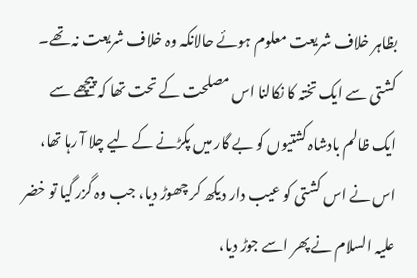بظاہر خلاف شریعت معلوم ہوئے حالانکہ وہ خلاف شریعت نہ تھے۔ کشتی سے ایک تختہ کا نکالنا اس مصلحت کے تحت تھا کہ پیچھے سے ایک ظالم بادشاہ کشتیوں کو بے گار میں پکڑنے کے لیے چلا آ رہا تھا، اس نے اس کشتی کو عیب دار دیکھ کر چھوڑ دیا، جب وہ گزر گیا تو خضر علیہ السلام نے پھر اسے جوڑ دیا،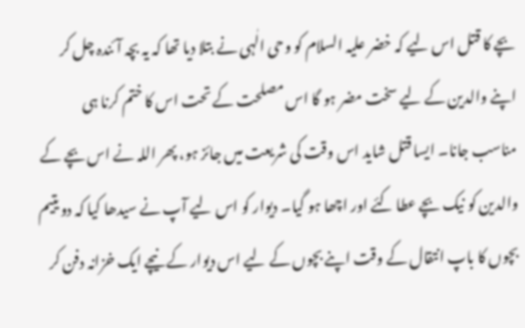بچے کا قتل اس لیے کہ خضر علیہ السلام کو وحی الٰہی نے بتلا دیا تھا کہ یہ بچہ آئندہ چل کر اپنے والدین کے لیے سخت مضر ہو گا اس مصلحت کے تحت اس کا ختم کرنا ہی مناسب جانا۔ ایسا قتل شاید اس وقت کی شریعت میں جائز ہو، پھر اللہ نے اس بچے کے والدین کو نیک بچے عطا کئے اور اچھا ہو گیا۔ دیوار کو اس لیے آپ نے سیدھا کیا کہ دو یتیم بچوں کا باپ انتقال کے وقت اپنے بچوں کے لیے اس دیوار کے نیچے ایک خزانہ دفن کر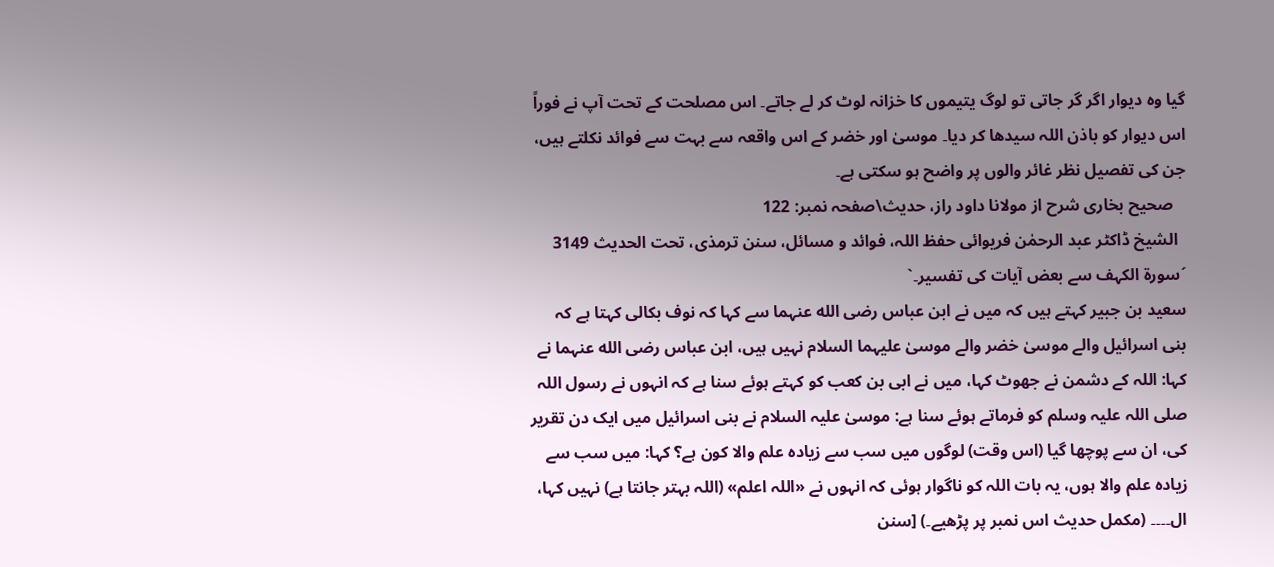گیا وہ دیوار اگر گر جاتی تو لوگ یتیموں کا خزانہ لوٹ کر لے جاتے۔ اس مصلحت کے تحت آپ نے فوراً اس دیوار کو باذن اللہ سیدھا کر دیا۔ موسیٰ اور خضر کے اس واقعہ سے بہت سے فوائد نکلتے ہیں، جن کی تفصیل نظر غائر والوں پر واضح ہو سکتی ہے۔
   صحیح بخاری شرح از مولانا داود راز، حدیث\صفحہ نمبر: 122
  الشیخ ڈاکٹر عبد الرحمٰن فریوائی حفظ اللہ، فوائد و مسائل، سنن ترمذی، تحت الحديث 3149
´سورۃ الکہف سے بعض آیات کی تفسیر۔`
سعید بن جبیر کہتے ہیں کہ میں نے ابن عباس رضی الله عنہما سے کہا کہ نوف بکالی کہتا ہے کہ بنی اسرائیل والے موسیٰ خضر والے موسیٰ علیہما السلام نہیں ہیں، ابن عباس رضی الله عنہما نے کہا: اللہ کے دشمن نے جھوٹ کہا، میں نے ابی بن کعب کو کہتے ہوئے سنا ہے کہ انہوں نے رسول اللہ صلی اللہ علیہ وسلم کو فرماتے ہوئے سنا ہے: موسیٰ علیہ السلام نے بنی اسرائیل میں ایک دن تقریر کی، ان سے پوچھا گیا (اس وقت) لوگوں میں سب سے زیادہ علم والا کون ہے؟ کہا: میں سب سے زیادہ علم والا ہوں، یہ بات اللہ کو ناگوار ہوئی کہ انہوں نے «اللہ اعلم» (اللہ بہتر جانتا ہے) نہیں کہا، ال۔۔۔۔ (مکمل حدیث اس نمبر پر پڑھیے۔) [سنن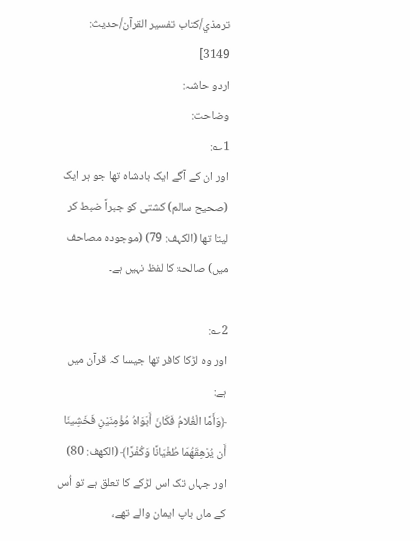ترمذي/كتاب تفسير القرآن/حدیث: 3149]
اردو حاشہ:
وضاحت:
1؎:
اور ان کے آگے ایک بادشاہ تھا جو ہر ایک (صحیح سالم) کشتی کو جبراً ضبط کر لیتا تھا (الکہف: 79) (موجودہ مصاحف میں) صالحۃ کا لفظ نہیں ہے۔

2؎:
اور وہ لڑکا کافر تھا جیسا کہ قرآن میں ہے:
﴿وَأَمَّا الْغُلامُ فَكَانَ أَبَوَاهُ مُؤْمِنَيْنِ فَخَشِينَا أَن يُرْهِقَهُمَا طُغْيَانًا وَكُفْرًا﴾ (الكهف: 80) اور جہاں تک اس لڑکے کا تعلق ہے تو اُس کے ماں باپ ایمان والے تھے،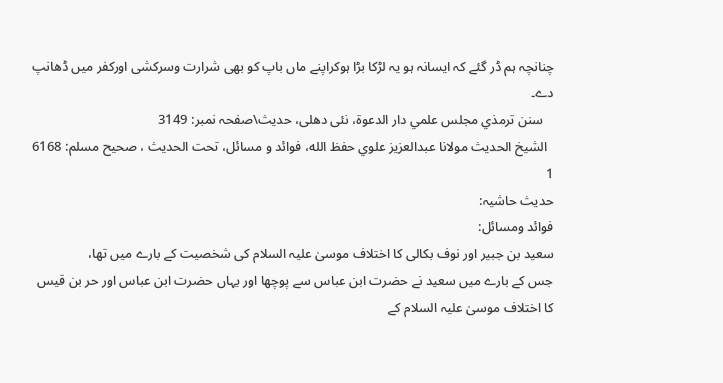چنانچہ ہم ڈر گئے کہ ایسانہ ہو یہ لڑکا بڑا ہوکراپنے ماں باپ کو بھی شرارت وسرکشی اورکفر میں ڈھانپ دے۔
   سنن ترمذي مجلس علمي دار الدعوة، نئى دهلى، حدیث\صفحہ نمبر: 3149
  الشيخ الحديث مولانا عبدالعزيز علوي حفظ الله، فوائد و مسائل، تحت الحديث ، صحيح مسلم: 6168
1
حدیث حاشیہ:
فوائد ومسائل:
سعید بن جبیر اور نوف بکالی کا اختلاف موسیٰ علیہ السلام کی شخصیت کے بارے میں تھا،
جس کے بارے میں سعید نے حضرت ابن عباس سے پوچھا اور یہاں حضرت ابن عباس اور حر بن قیس کا اختلاف موسیٰ علیہ السلام کے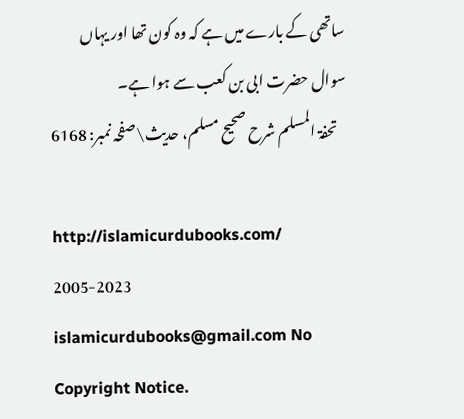ساتھی کے بارے میں ہے کہ وہ کون تھا اور یہاں سوال حضرت ابی بن کعب سے ہوا ہے۔
   تحفۃ المسلم شرح صحیح مسلم، حدیث\صفحہ نمبر: 6168

http://islamicurdubooks.com/ 2005-2023 islamicurdubooks@gmail.com No Copyright Notice.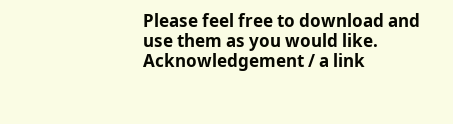Please feel free to download and use them as you would like.
Acknowledgement / a link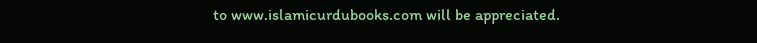to www.islamicurdubooks.com will be appreciated.